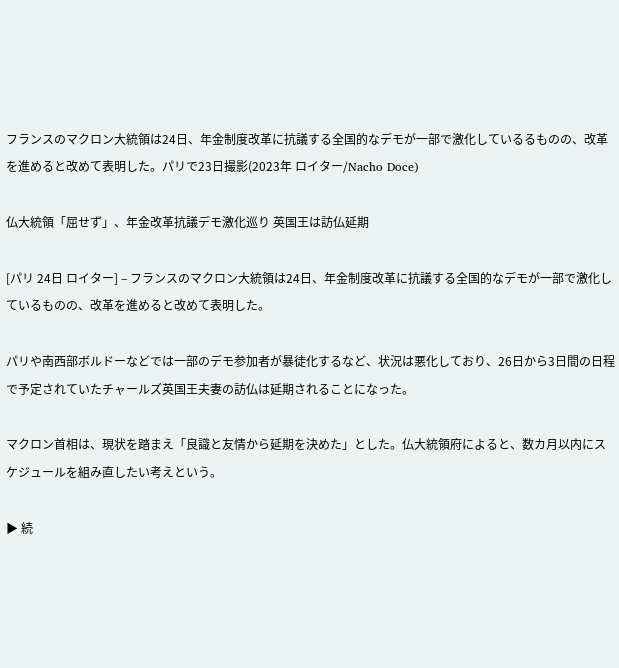フランスのマクロン大統領は24日、年金制度改革に抗議する全国的なデモが一部で激化しているるものの、改革を進めると改めて表明した。パリで23日撮影(2023年 ロイター/Nacho Doce)

仏大統領「屈せず」、年金改革抗議デモ激化巡り 英国王は訪仏延期

[パリ 24日 ロイター] – フランスのマクロン大統領は24日、年金制度改革に抗議する全国的なデモが一部で激化しているものの、改革を進めると改めて表明した。

パリや南西部ボルドーなどでは一部のデモ参加者が暴徒化するなど、状況は悪化しており、26日から3日間の日程で予定されていたチャールズ英国王夫妻の訪仏は延期されることになった。

マクロン首相は、現状を踏まえ「良識と友情から延期を決めた」とした。仏大統領府によると、数カ月以内にスケジュールを組み直したい考えという。

▶ 続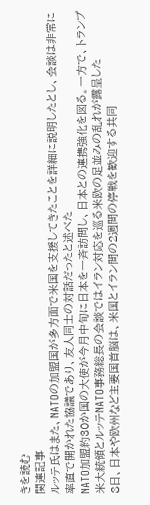きを読む
関連記事
ルッテ氏はまた、NATOの加盟国が多方面で米国を支援してきたことを詳細に説明したとし、会談は非常に率直で開かれた協議であり、友人同士の対話だったと述べた
NATO加盟約30か国の大使が今月中旬に日本を一斉訪問し、日本との連携強化を図る。一方で、トランプ米大統領とルッテNATO事務総長の会談ではイラン対応を巡る米欧の足並みの乱れが露呈した
8日、日本や欧州など主要国首脳は、米国とイラン間の2週間の停戦を歓迎する共同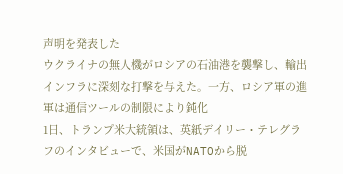声明を発表した
ウクライナの無人機がロシアの石油港を襲撃し、輸出インフラに深刻な打撃を与えた。一方、ロシア軍の進軍は通信ツールの制限により鈍化
1日、トランプ米大統領は、英紙デイリー・テレグラフのインタビューで、米国がNATOから脱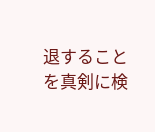退することを真剣に検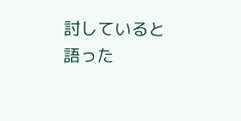討していると語った